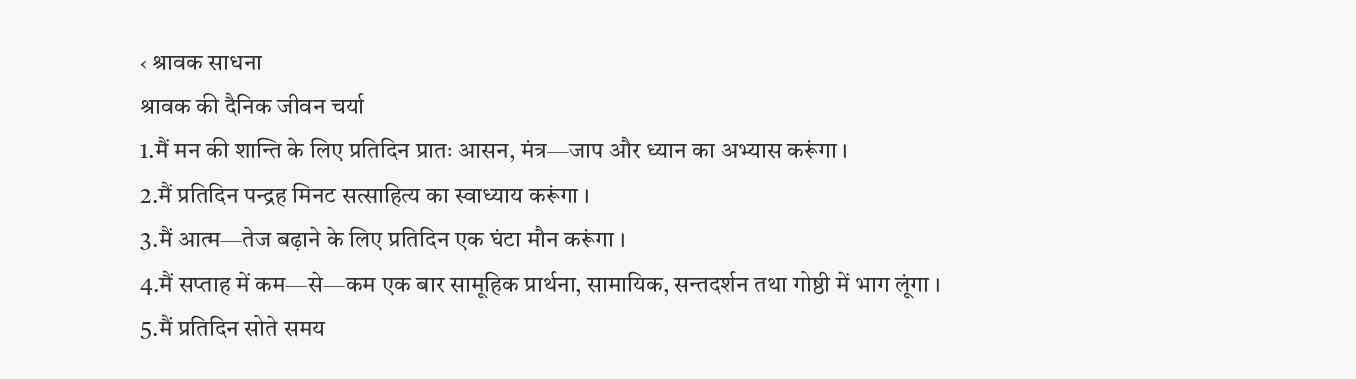‹ श्रावक साधना
श्रावक की दैनिक जीवन चर्या
1.मैं मन की शान्ति के लिए प्रतिदिन प्रातः आसन, मंत्र—जाप और ध्यान का अभ्यास करूंगा ।
2.मैं प्रतिदिन पन्द्रह मिनट सत्साहित्य का स्वाध्याय करूंगा ।
3.मैं आत्म—तेज बढ़ाने के लिए प्रतिदिन एक घंटा मौन करूंगा ।
4.मैं सप्ताह में कम—से—कम एक बार सामूहिक प्रार्थना, सामायिक, सन्तदर्शन तथा गोष्ठी में भाग लूंगा ।
5.मैं प्रतिदिन सोते समय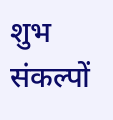शुभ संकल्पों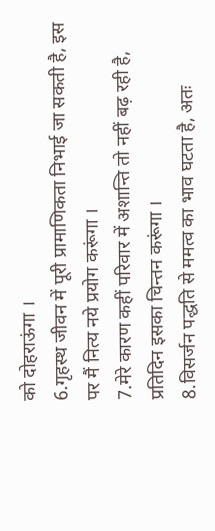को दोहराऊंगा ।
6.गृहस्थ जीवन में पूरी प्रामाणिकता निभाई जा सकती है, इस पर मैं नित्य नये प्रयोग करूंगा ।
7.मेरे कारण कहीं परिवार में अशान्ति तो नहीं बढ़ रही है, प्रतिदिन इसका चिन्तन करूंगा ।
8.विसर्जन पद्धति से ममत्व का भाव घटता है, अतः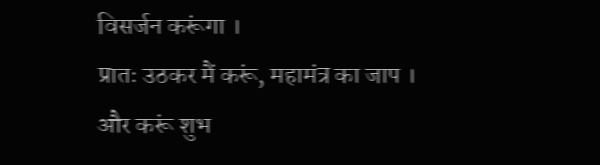विसर्जन करूंगा ।
प्रातः उठकर मैं करूं, महामंत्र का जाप ।
और करूं शुभ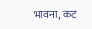भावना, कट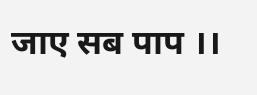जाए सब पाप ।।